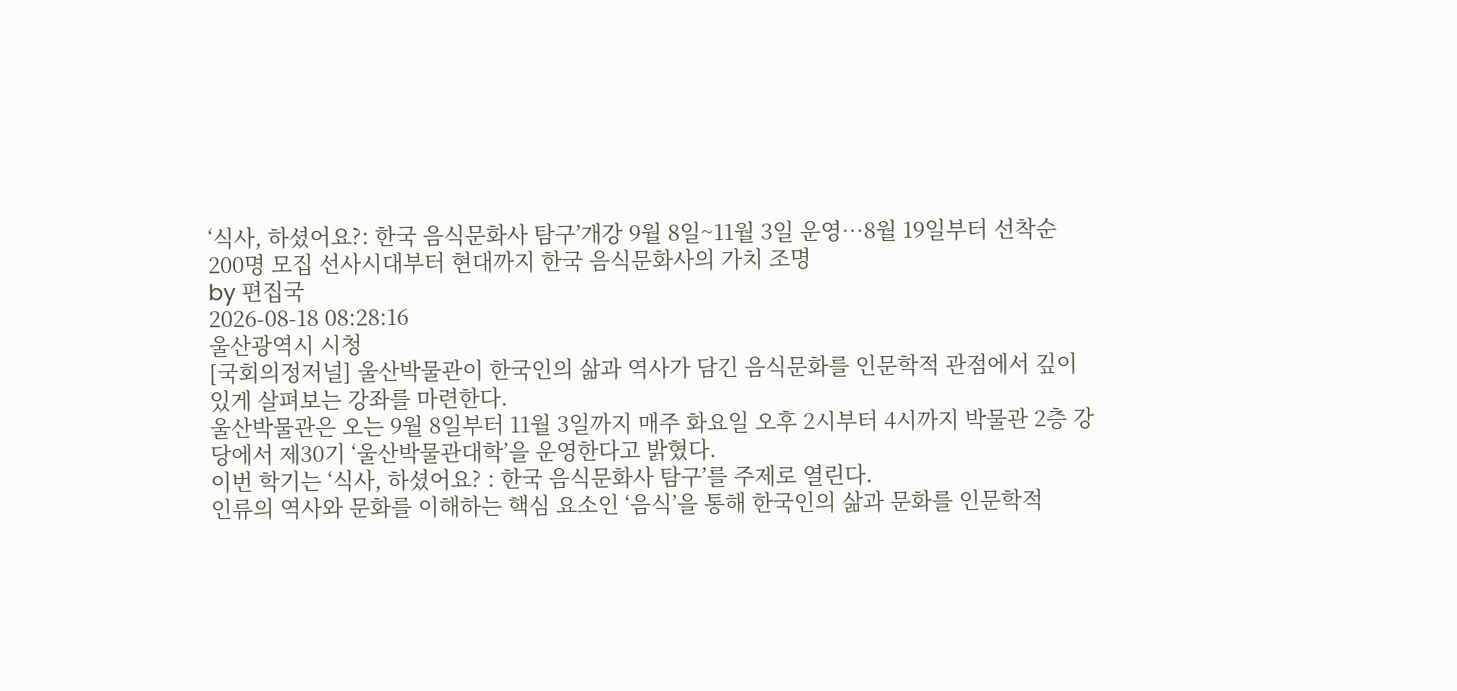‘식사, 하셨어요?: 한국 음식문화사 탐구’개강 9월 8일~11월 3일 운영…8월 19일부터 선착순 200명 모집 선사시대부터 현대까지 한국 음식문화사의 가치 조명
by 편집국
2026-08-18 08:28:16
울산광역시 시청
[국회의정저널] 울산박물관이 한국인의 삶과 역사가 담긴 음식문화를 인문학적 관점에서 깊이 있게 살펴보는 강좌를 마련한다.
울산박물관은 오는 9월 8일부터 11월 3일까지 매주 화요일 오후 2시부터 4시까지 박물관 2층 강당에서 제30기 ‘울산박물관대학’을 운영한다고 밝혔다.
이번 학기는 ‘식사, 하셨어요? : 한국 음식문화사 탐구’를 주제로 열린다.
인류의 역사와 문화를 이해하는 핵심 요소인 ‘음식’을 통해 한국인의 삶과 문화를 인문학적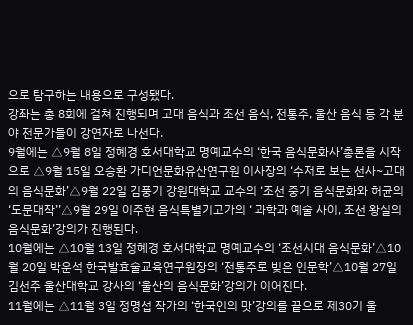으로 탐구하는 내용으로 구성됐다.
강좌는 총 8회에 걸쳐 진행되며 고대 음식과 조선 음식, 전통주, 울산 음식 등 각 분야 전문가들이 강연자로 나선다.
9월에는 △9월 8일 정혜경 호서대학교 명예교수의 ‘한국 음식문화사’총론을 시작으로 △9월 15일 오승환 가디언문화유산연구원 이사장의 ‘수저로 보는 선사~고대의 음식문화’△9월 22일 김풍기 강원대학교 교수의 ‘조선 중기 음식문화와 허균의 ‘도문대작’’△9월 29일 이주현 음식특별기고가의 ‘ 과학과 예술 사이, 조선 왕실의 음식문화’강의가 진행된다.
10월에는 △10월 13일 정혜경 호서대학교 명예교수의 ‘조선시대 음식문화’△10월 20일 박운석 한국발효술교육연구원장의 ‘전통주로 빚은 인문학’△10월 27일 김선주 울산대학교 강사의 ‘울산의 음식문화’강의가 이어진다.
11월에는 △11월 3일 정명섭 작가의 ‘한국인의 맛’강의를 끝으로 제30기 울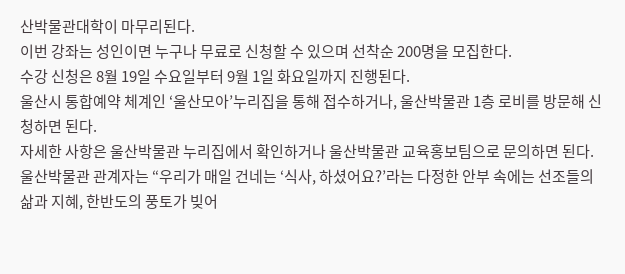산박물관대학이 마무리된다.
이번 강좌는 성인이면 누구나 무료로 신청할 수 있으며 선착순 200명을 모집한다.
수강 신청은 8월 19일 수요일부터 9월 1일 화요일까지 진행된다.
울산시 통합예약 체계인 ‘울산모아’누리집을 통해 접수하거나, 울산박물관 1층 로비를 방문해 신청하면 된다.
자세한 사항은 울산박물관 누리집에서 확인하거나 울산박물관 교육홍보팀으로 문의하면 된다.
울산박물관 관계자는 “우리가 매일 건네는 ‘식사, 하셨어요?’라는 다정한 안부 속에는 선조들의 삶과 지혜, 한반도의 풍토가 빚어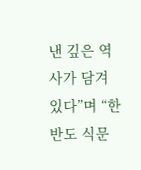낸 깊은 역사가 담겨 있다”며 “한반도 식문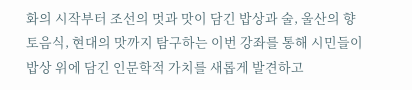화의 시작부터 조선의 멋과 맛이 담긴 밥상과 술, 울산의 향토음식, 현대의 맛까지 탐구하는 이번 강좌를 통해 시민들이 밥상 위에 담긴 인문학적 가치를 새롭게 발견하고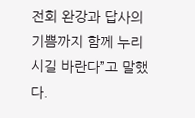전회 완강과 답사의 기쁨까지 함께 누리시길 바란다”고 말했다.